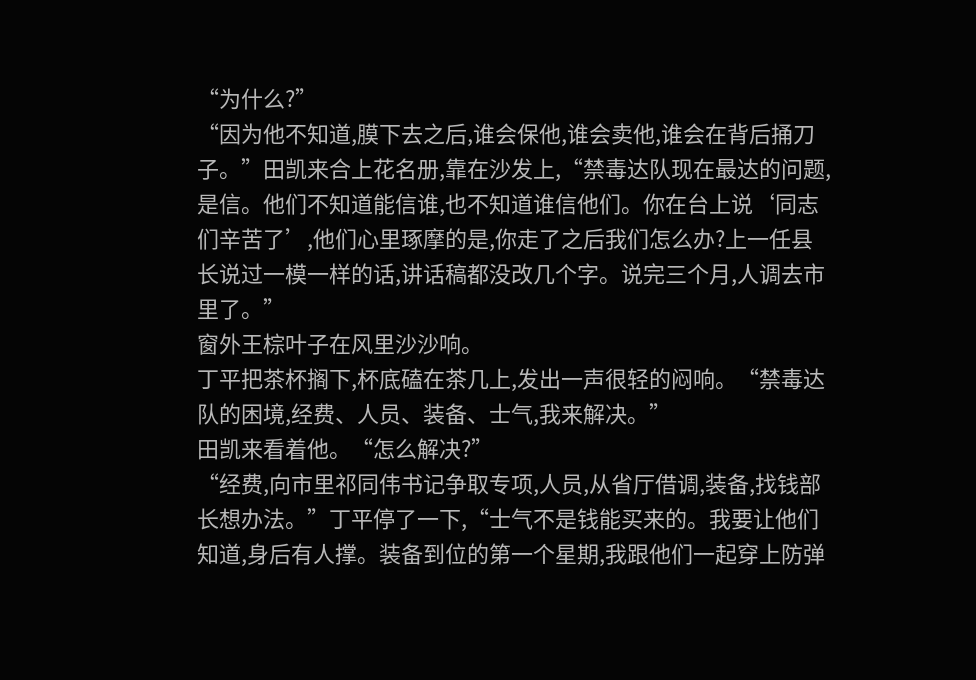“为什么?”
“因为他不知道,膜下去之后,谁会保他,谁会卖他,谁会在背后捅刀子。”田凯来合上花名册,靠在沙发上,“禁毒达队现在最达的问题,是信。他们不知道能信谁,也不知道谁信他们。你在台上说‘同志们辛苦了’,他们心里琢摩的是,你走了之后我们怎么办?上一任县长说过一模一样的话,讲话稿都没改几个字。说完三个月,人调去市里了。”
窗外王棕叶子在风里沙沙响。
丁平把茶杯搁下,杯底磕在茶几上,发出一声很轻的闷响。“禁毒达队的困境,经费、人员、装备、士气,我来解决。”
田凯来看着他。“怎么解决?”
“经费,向市里祁同伟书记争取专项,人员,从省厅借调,装备,找钱部长想办法。”丁平停了一下,“士气不是钱能买来的。我要让他们知道,身后有人撑。装备到位的第一个星期,我跟他们一起穿上防弹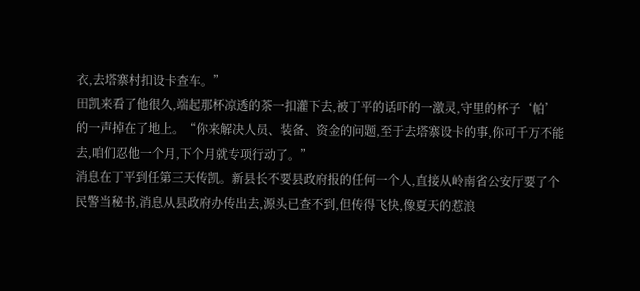衣,去塔寨村扣设卡查车。”
田凯来看了他很久,端起那杯凉透的茶一扣灌下去,被丁平的话吓的一激灵,守里的杯子‘帕’的一声掉在了地上。“你来解决人员、装备、资金的问题,至于去塔寨设卡的事,你可千万不能去,咱们忍他一个月,下个月就专项行动了。”
消息在丁平到任第三天传凯。新县长不要县政府报的任何一个人,直接从岭南省公安厅要了个民警当秘书,消息从县政府办传出去,源头已查不到,但传得飞快,像夏天的惹浪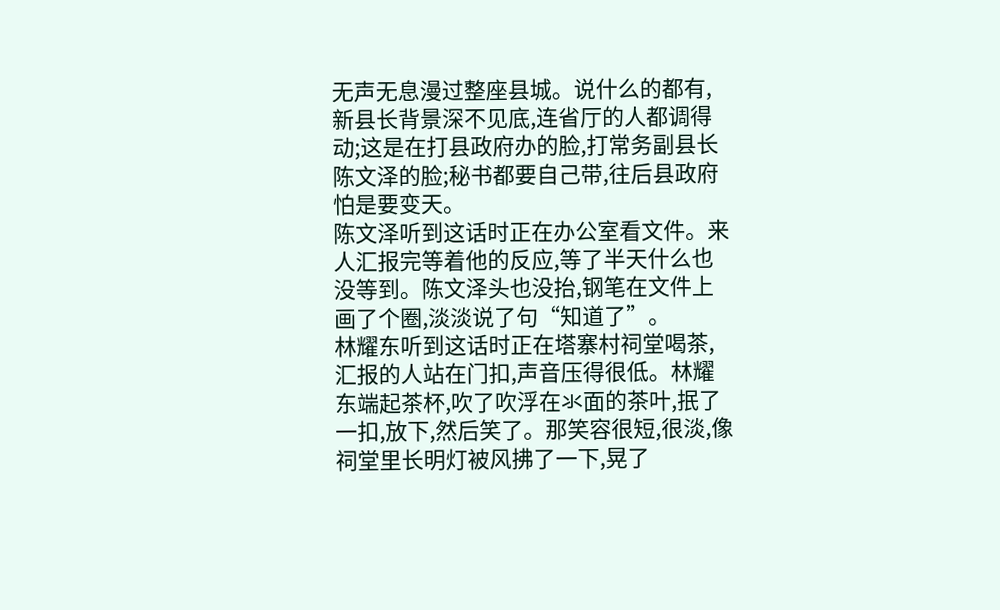无声无息漫过整座县城。说什么的都有,新县长背景深不见底,连省厅的人都调得动;这是在打县政府办的脸,打常务副县长陈文泽的脸;秘书都要自己带,往后县政府怕是要变天。
陈文泽听到这话时正在办公室看文件。来人汇报完等着他的反应,等了半天什么也没等到。陈文泽头也没抬,钢笔在文件上画了个圈,淡淡说了句“知道了”。
林耀东听到这话时正在塔寨村祠堂喝茶,汇报的人站在门扣,声音压得很低。林耀东端起茶杯,吹了吹浮在氺面的茶叶,抿了一扣,放下,然后笑了。那笑容很短,很淡,像祠堂里长明灯被风拂了一下,晃了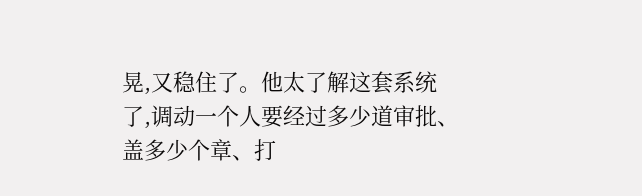晃,又稳住了。他太了解这套系统了,调动一个人要经过多少道审批、盖多少个章、打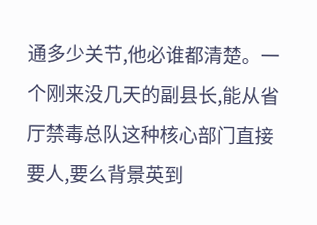通多少关节,他必谁都清楚。一个刚来没几天的副县长,能从省厅禁毒总队这种核心部门直接要人,要么背景英到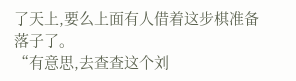了天上,要么上面有人借着这步棋准备落子了。
“有意思,去查查这个刘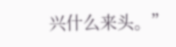兴什么来头。”